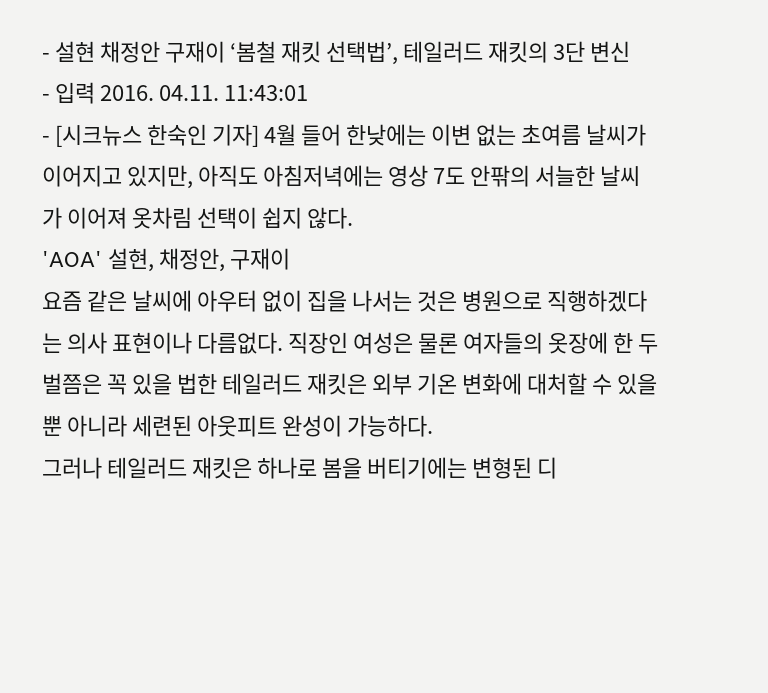- 설현 채정안 구재이 ‘봄철 재킷 선택법’, 테일러드 재킷의 3단 변신
- 입력 2016. 04.11. 11:43:01
- [시크뉴스 한숙인 기자] 4월 들어 한낮에는 이변 없는 초여름 날씨가 이어지고 있지만, 아직도 아침저녁에는 영상 7도 안팎의 서늘한 날씨가 이어져 옷차림 선택이 쉽지 않다.
'AOA' 설현, 채정안, 구재이
요즘 같은 날씨에 아우터 없이 집을 나서는 것은 병원으로 직행하겠다는 의사 표현이나 다름없다. 직장인 여성은 물론 여자들의 옷장에 한 두 벌쯤은 꼭 있을 법한 테일러드 재킷은 외부 기온 변화에 대처할 수 있을 뿐 아니라 세련된 아웃피트 완성이 가능하다.
그러나 테일러드 재킷은 하나로 봄을 버티기에는 변형된 디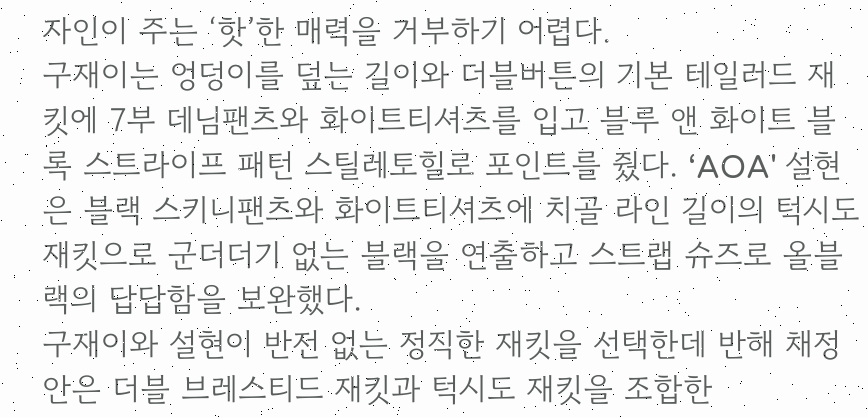자인이 주는 ‘핫’한 매력을 거부하기 어렵다.
구재이는 엉덩이를 덮는 길이와 더블버튼의 기본 테일러드 재킷에 7부 데님팬츠와 화이트티셔츠를 입고 블루 앤 화이트 블록 스트라이프 패턴 스틸레토힐로 포인트를 줬다. ‘AOA' 설현은 블랙 스키니팬츠와 화이트티셔츠에 치골 라인 길이의 턱시도 재킷으로 군더더기 없는 블랙을 연출하고 스트랩 슈즈로 올블랙의 답답함을 보완했다.
구재이와 설현이 반전 없는 정직한 재킷을 선택한데 반해 채정안은 더블 브레스티드 재킷과 턱시도 재킷을 조합한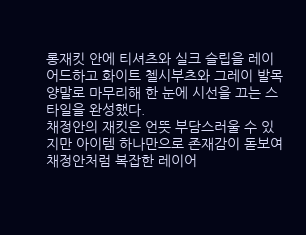롱재킷 안에 티셔츠와 실크 슬립을 레이어드하고 화이트 첼시부츠와 그레이 발목양말로 마무리해 한 눈에 시선을 끄는 스타일을 완성했다.
채정안의 재킷은 언뜻 부담스러울 수 있지만 아이템 하나만으로 존재감이 돋보여 채정안처럼 복잡한 레이어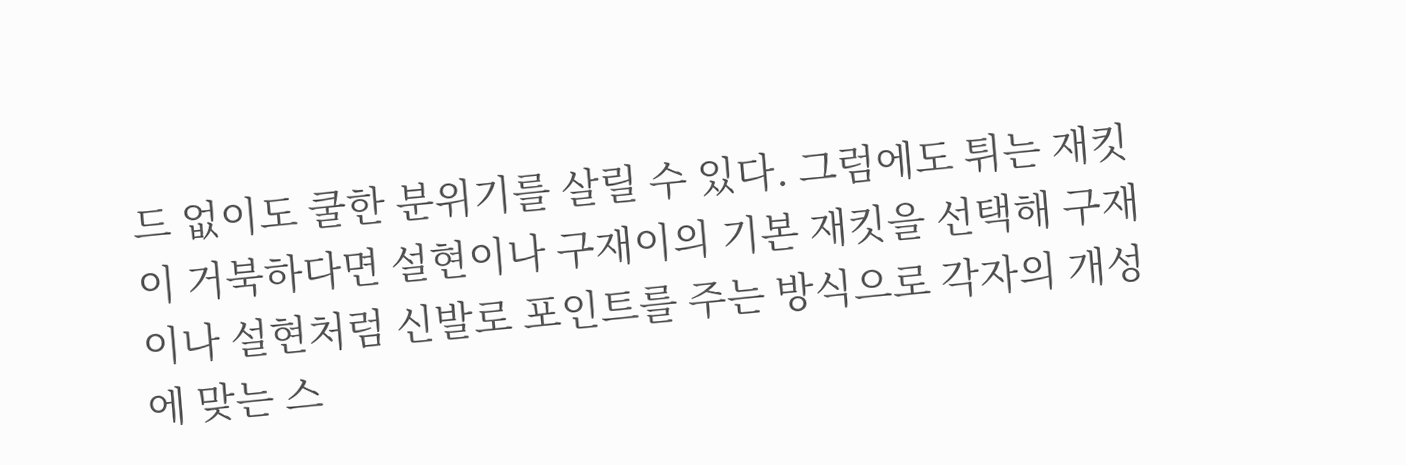드 없이도 쿨한 분위기를 살릴 수 있다. 그럼에도 튀는 재킷이 거북하다면 설현이나 구재이의 기본 재킷을 선택해 구재이나 설현처럼 신발로 포인트를 주는 방식으로 각자의 개성에 맞는 스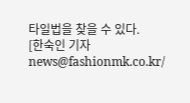타일법을 찾을 수 있다.
[한숙인 기자 news@fashionmk.co.kr/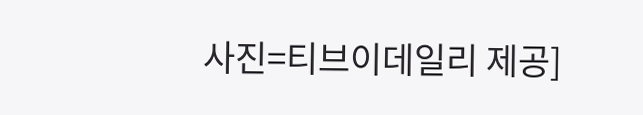사진=티브이데일리 제공]